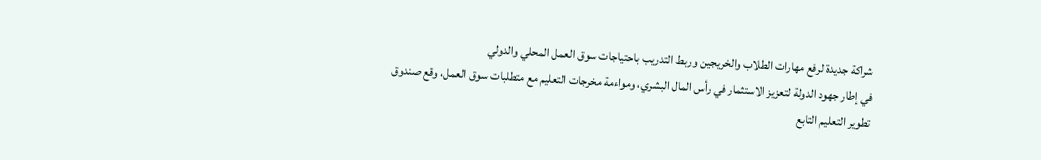شراكة جديدة لرفع مهارات الطلاب والخريجين وربط التدريب باحتياجات سوق العمل المحلي والدولي
في إطار جهود الدولة لتعزيز الاستثمار في رأس المال البشري، ومواءمة مخرجات التعليم مع متطلبات سوق العمل، وقع صندوق تطوير التعليم التابع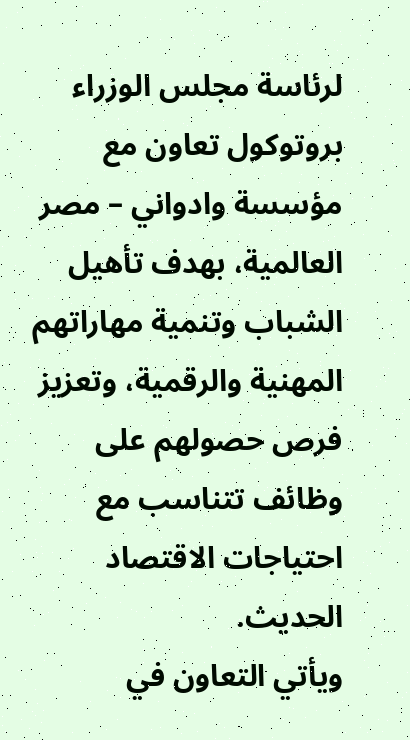لرئاسة مجلس الوزراء بروتوكول تعاون مع مؤسسة وادواني – مصر العالمية، بهدف تأهيل الشباب وتنمية مهاراتهم المهنية والرقمية، وتعزيز فرص حصولهم على وظائف تتناسب مع احتياجات الاقتصاد الحديث.
ويأتي التعاون في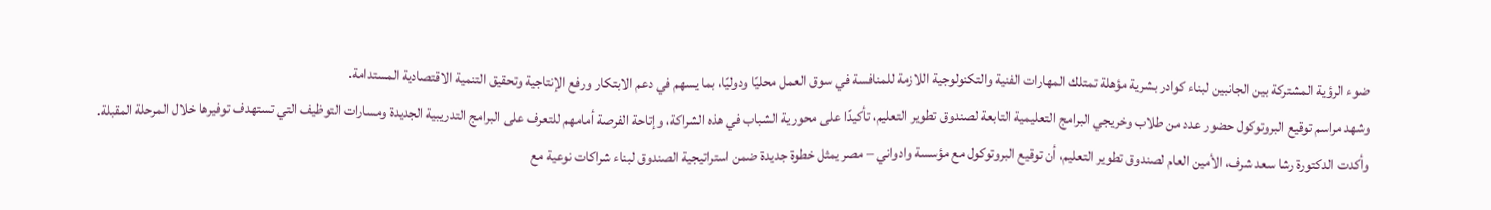ضوء الرؤية المشتركة بين الجانبين لبناء كوادر بشرية مؤهلة تمتلك المهارات الفنية والتكنولوجية اللازمة للمنافسة في سوق العمل محليًا ودوليًا، بما يسهم في دعم الابتكار ورفع الإنتاجية وتحقيق التنمية الاقتصادية المستدامة.
وشهد مراسم توقيع البروتوكول حضور عدد من طلاب وخريجي البرامج التعليمية التابعة لصندوق تطوير التعليم، تأكيدًا على محورية الشباب في هذه الشراكة، وإتاحة الفرصة أمامهم للتعرف على البرامج التدريبية الجديدة ومسارات التوظيف التي تستهدف توفيرها خلال المرحلة المقبلة.
وأكدت الدكتورة رشا سعد شرف، الأمين العام لصندوق تطوير التعليم، أن توقيع البروتوكول مع مؤسسة وادواني – مصر يمثل خطوة جديدة ضمن استراتيجية الصندوق لبناء شراكات نوعية مع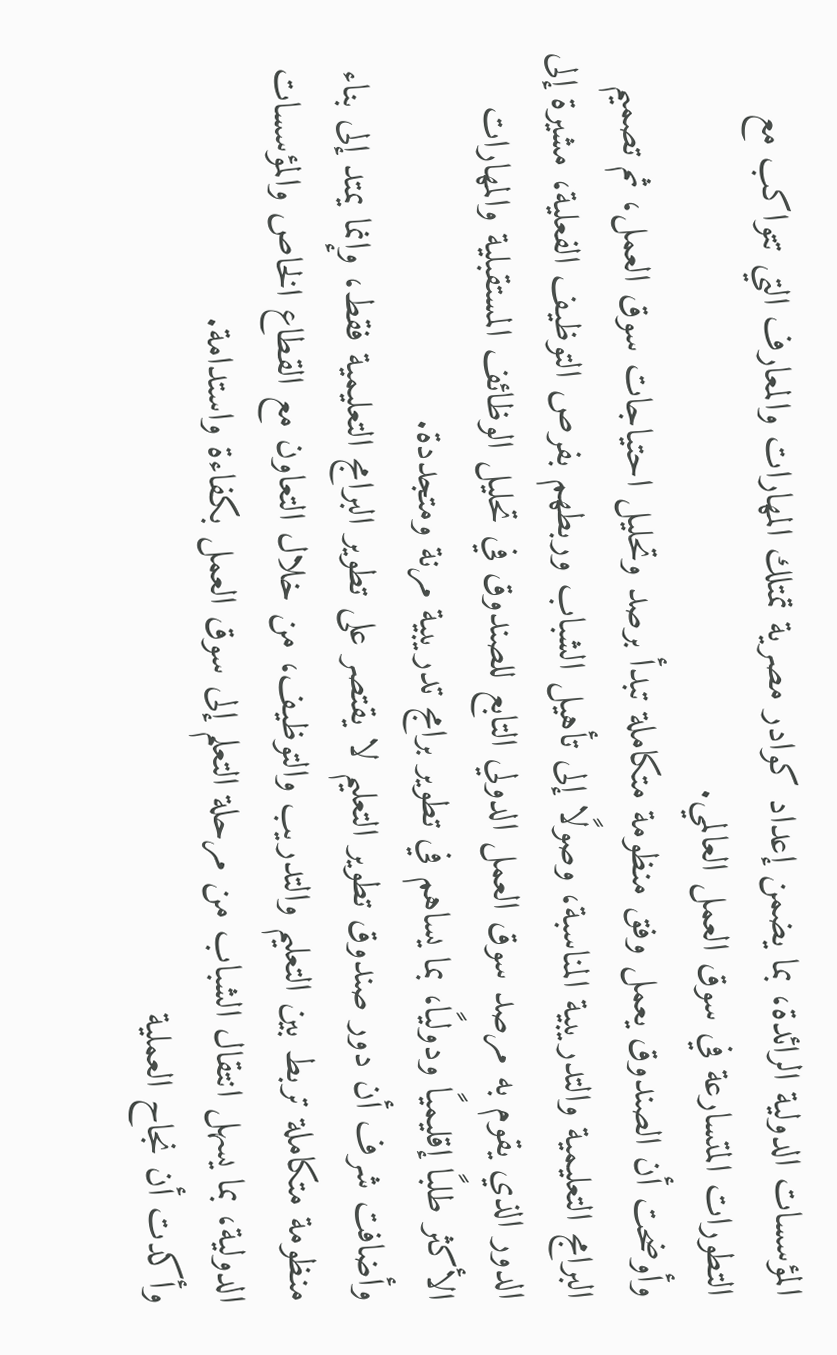المؤسسات الدولية الرائدة، بما يضمن إعداد كوادر مصرية تمتلك المهارات والمعارف التي تتواكب مع التطورات المتسارعة في سوق العمل العالمي.
وأوضحت أن الصندوق يعمل وفق منظومة متكاملة تبدأ برصد وتحليل احتياجات سوق العمل، ثم تصميم البرامج التعليمية والتدريبية المناسبة، وصولًا إلى تأهيل الشباب وربطهم بفرص التوظيف الفعلية، مشيرة إلى الدور الذي يقوم به مرصد سوق العمل الدولي التابع للصندوق في تحليل الوظائف المستقبلية والمهارات الأكثر طلبًا إقليميًا ودوليًا، بما يساهم في تطوير برامج تدريبية مرنة ومتجددة.
وأضافت شرف أن دور صندوق تطوير التعليم لا يقتصر على تطوير البرامج التعليمية فقط، وإنما يمتد إلى بناء منظومة متكاملة تربط بين التعليم والتدريب والتوظيف، من خلال التعاون مع القطاع الخاص والمؤسسات الدولية، بما يسهل انتقال الشباب من مرحلة التعلم إلى سوق العمل بكفاءة واستدامة.
وأكدت أن نجاح العملية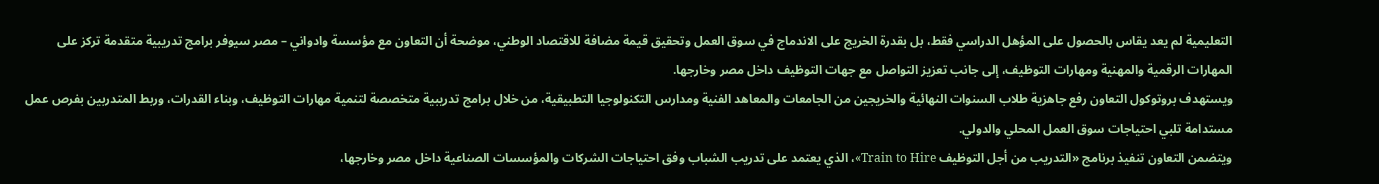التعليمية لم يعد يقاس بالحصول على المؤهل الدراسي فقط، بل بقدرة الخريج على الاندماج في سوق العمل وتحقيق قيمة مضافة للاقتصاد الوطني، موضحة أن التعاون مع مؤسسة وادواني – مصر سيوفر برامج تدريبية متقدمة تركز على المهارات الرقمية والمهنية ومهارات التوظيف، إلى جانب تعزيز التواصل مع جهات التوظيف داخل مصر وخارجها.
ويستهدف بروتوكول التعاون رفع جاهزية طلاب السنوات النهائية والخريجين من الجامعات والمعاهد الفنية ومدارس التكنولوجيا التطبيقية، من خلال برامج تدريبية متخصصة لتنمية مهارات التوظيف، وبناء القدرات، وربط المتدربين بفرص عمل مستدامة تلبي احتياجات سوق العمل المحلي والدولي.
ويتضمن التعاون تنفيذ برنامج «التدريب من أجل التوظيف Train to Hire»، الذي يعتمد على تدريب الشباب وفق احتياجات الشركات والمؤسسات الصناعية داخل مصر وخارجها،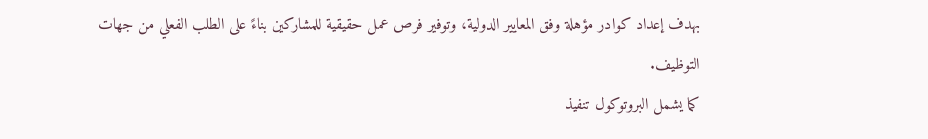بهدف إعداد كوادر مؤهلة وفق المعايير الدولية، وتوفير فرص عمل حقيقية للمشاركين بناءً على الطلب الفعلي من جهات التوظيف.
كما يشمل البروتوكول تنفيذ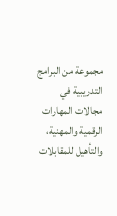مجموعة من البرامج التدريبية في مجالات المهارات الرقمية والمهنية، والتأهيل للمقابلات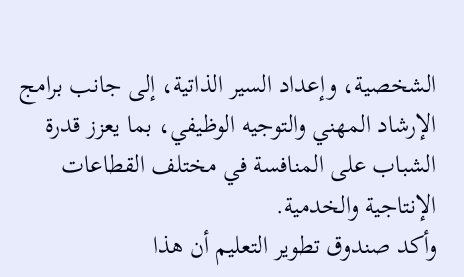الشخصية، وإعداد السير الذاتية، إلى جانب برامج الإرشاد المهني والتوجيه الوظيفي، بما يعزز قدرة الشباب على المنافسة في مختلف القطاعات الإنتاجية والخدمية.
وأكد صندوق تطوير التعليم أن هذا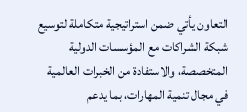التعاون يأتي ضمن استراتيجية متكاملة لتوسيع شبكة الشراكات مع المؤسسات الدولية المتخصصة، والاستفادة من الخبرات العالمية في مجال تنمية المهارات، بما يدعم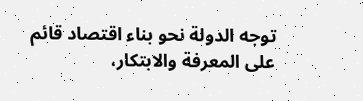توجه الدولة نحو بناء اقتصاد قائم على المعرفة والابتكار،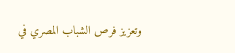وتعزيز فرص الشباب المصري في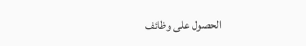الحصول على وظائف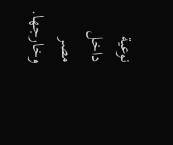نوعية داخل مصر وخارجها.